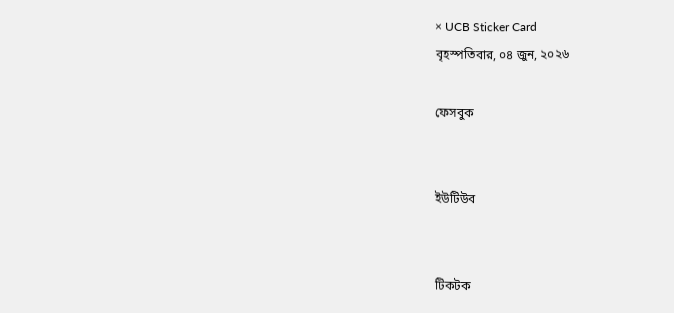× UCB Sticker Card
বৃহস্পতিবার, ০৪ জুন, ২০২৬

ফেসবুক


ইউটিউব


টিকটক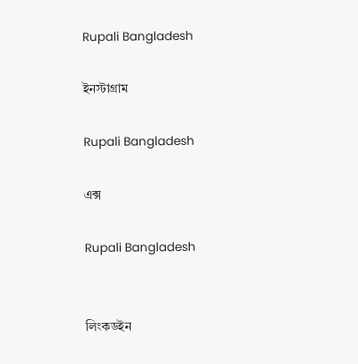Rupali Bangladesh

ইনস্টাগ্রাম

Rupali Bangladesh

এক্স

Rupali Bangladesh


লিংকডইন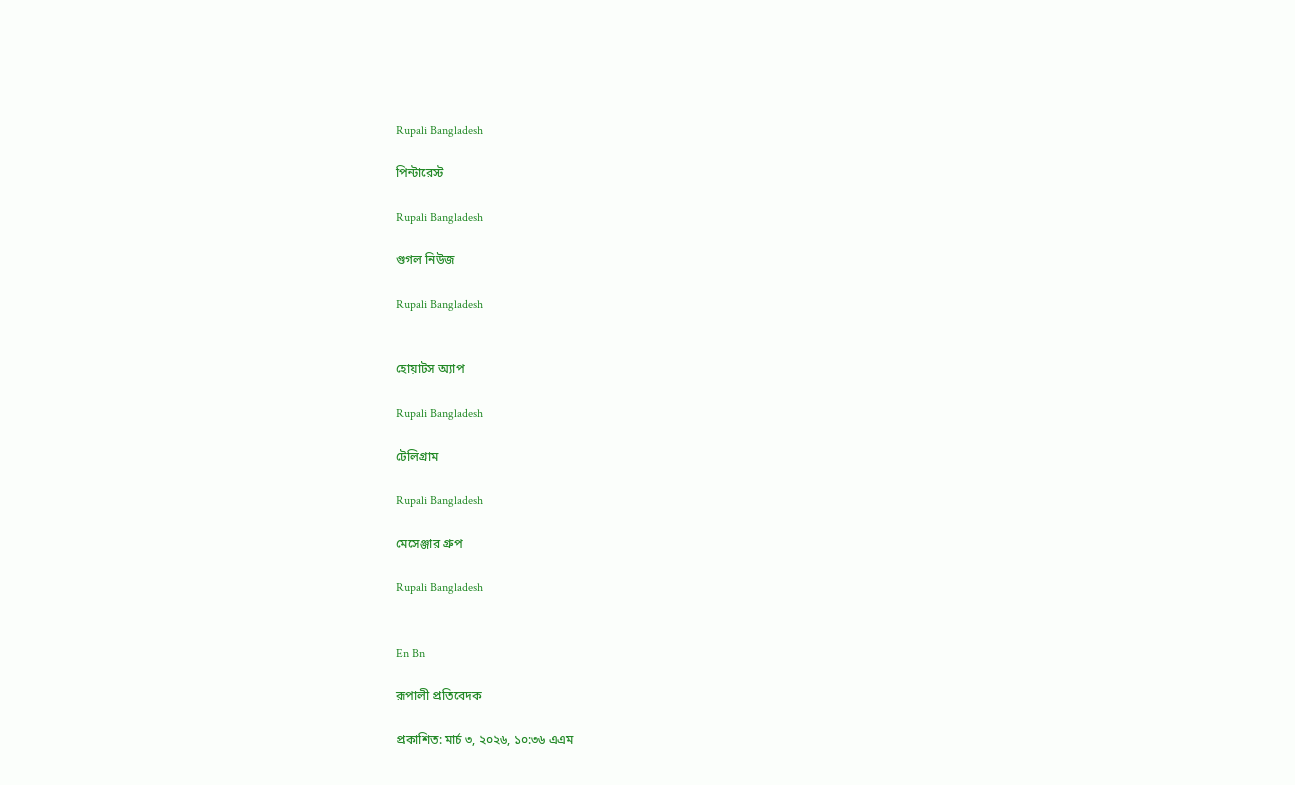Rupali Bangladesh

পিন্টারেস্ট

Rupali Bangladesh

গুগল নিউজ

Rupali Bangladesh


হোয়াটস অ্যাপ

Rupali Bangladesh

টেলিগ্রাম

Rupali Bangladesh

মেসেঞ্জার গ্রুপ

Rupali Bangladesh


En Bn

রূপালী প্রতিবেদক

প্রকাশিত: মার্চ ৩, ২০২৬, ১০:৩৬ এএম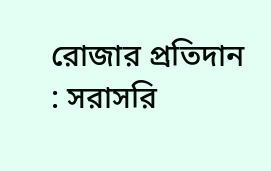রোজার প্রতিদান : সরাসরি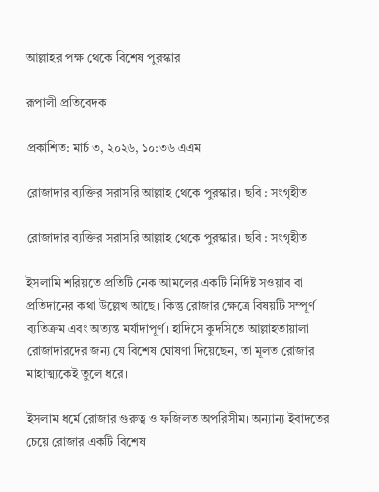আল্লাহর পক্ষ থেকে বিশেষ পুরস্কার

রূপালী প্রতিবেদক

প্রকাশিত: মার্চ ৩, ২০২৬, ১০:৩৬ এএম

রোজাদার ব্যক্তির সরাসরি আল্লাহ থেকে পুরস্কার। ছবি : সংগৃহীত

রোজাদার ব্যক্তির সরাসরি আল্লাহ থেকে পুরস্কার। ছবি : সংগৃহীত

ইসলামি শরিয়তে প্রতিটি নেক আমলের একটি নির্দিষ্ট সওয়াব বা প্রতিদানের কথা উল্লেখ আছে। কিন্তু রোজার ক্ষেত্রে বিষয়টি সম্পূর্ণ ব্যতিক্রম এবং অত্যন্ত মর্যাদাপূর্ণ। হাদিসে কুদসিতে আল্লাহতায়ালা রোজাদারদের জন্য যে বিশেষ ঘোষণা দিয়েছেন, তা মূলত রোজার মাহাত্ম্যকেই তুলে ধরে।

ইসলাম ধর্মে রোজার গুরুত্ব ও ফজিলত অপরিসীম। অন্যান্য ইবাদতের চেয়ে রোজার একটি বিশেষ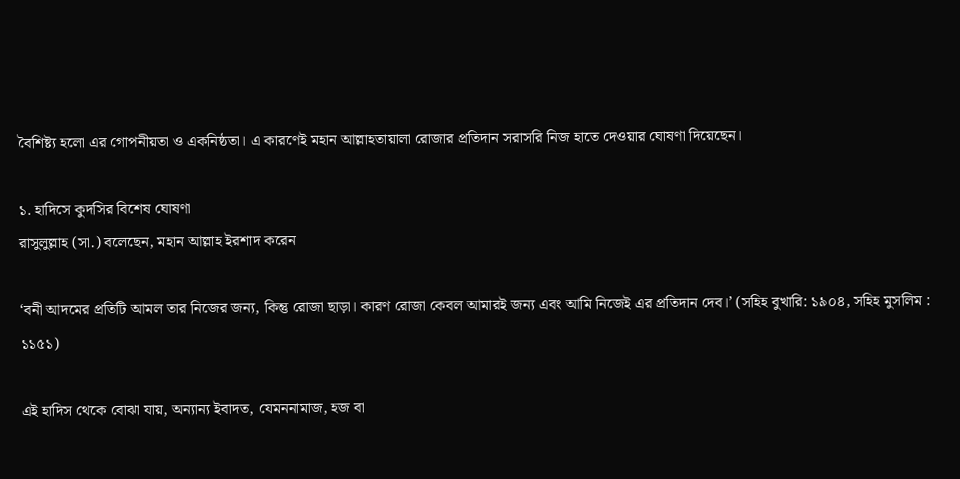বৈশিষ্ট্য হলো এর গোপনীয়তা ও একনিষ্ঠতা। এ কারণেই মহান আল্লাহতায়ালা রোজার প্রতিদান সরাসরি নিজ হাতে দেওয়ার ঘোষণা দিয়েছেন।

১. হাদিসে কুদসির বিশেষ ঘোষণা
রাসুলুল্লাহ (সা.) বলেছেন, মহান আল্লাহ ইরশাদ করেন

‘বনী আদমের প্রতিটি আমল তার নিজের জন্য, কিন্তু রোজা ছাড়া। কারণ রোজা কেবল আমারই জন্য এবং আমি নিজেই এর প্রতিদান দেব।’ (সহিহ বুখারি: ১৯০৪, সহিহ মুসলিম : ১১৫১)

এই হাদিস থেকে বোঝা যায়, অন্যান্য ইবাদত, যেমননামাজ, হজ বা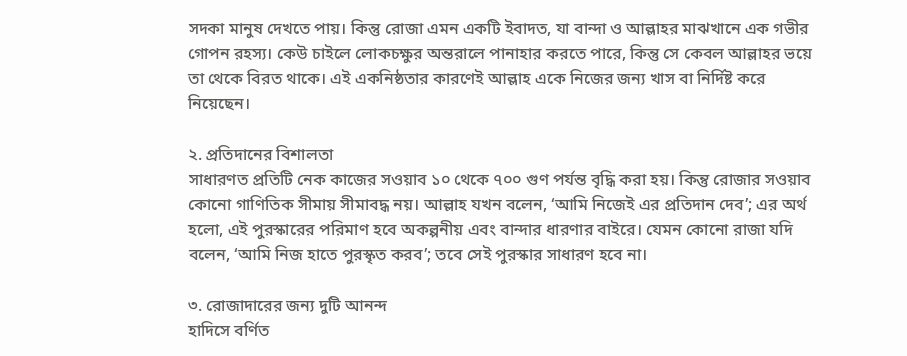সদকা মানুষ দেখতে পায়। কিন্তু রোজা এমন একটি ইবাদত, যা বান্দা ও আল্লাহর মাঝখানে এক গভীর গোপন রহস্য। কেউ চাইলে লোকচক্ষুর অন্তরালে পানাহার করতে পারে, কিন্তু সে কেবল আল্লাহর ভয়ে তা থেকে বিরত থাকে। এই একনিষ্ঠতার কারণেই আল্লাহ একে নিজের জন্য খাস বা নির্দিষ্ট করে নিয়েছেন।

২. প্রতিদানের বিশালতা
সাধারণত প্রতিটি নেক কাজের সওয়াব ১০ থেকে ৭০০ গুণ পর্যন্ত বৃদ্ধি করা হয়। কিন্তু রোজার সওয়াব কোনো গাণিতিক সীমায় সীমাবদ্ধ নয়। আল্লাহ যখন বলেন, ‘আমি নিজেই এর প্রতিদান দেব’; এর অর্থ হলো, এই পুরস্কারের পরিমাণ হবে অকল্পনীয় এবং বান্দার ধারণার বাইরে। যেমন কোনো রাজা যদি বলেন, ‘আমি নিজ হাতে পুরস্কৃত করব’; তবে সেই পুরস্কার সাধারণ হবে না।

৩. রোজাদারের জন্য দুটি আনন্দ
হাদিসে বর্ণিত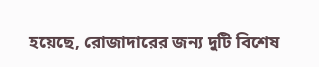হয়েছে, রোজাদারের জন্য দুটি বিশেষ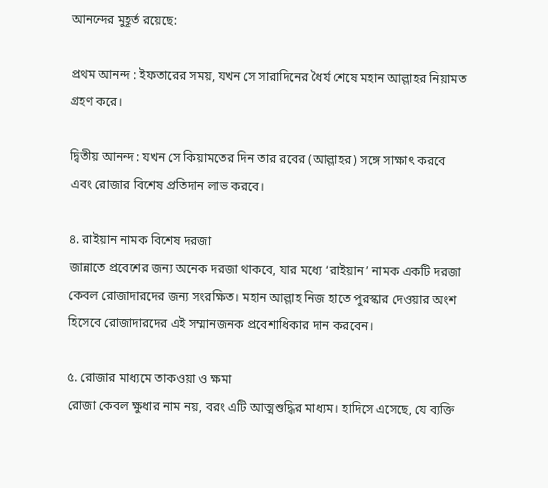আনন্দের মুহূর্ত রয়েছে:

প্রথম আনন্দ : ইফতারের সময়, যখন সে সারাদিনের ধৈর্য শেষে মহান আল্লাহর নিয়ামত গ্রহণ করে।

দ্বিতীয় আনন্দ : যখন সে কিয়ামতের দিন তার রবের (আল্লাহর) সঙ্গে সাক্ষাৎ করবে এবং রোজার বিশেষ প্রতিদান লাভ করবে।

৪. রাইয়ান নামক বিশেষ দরজা
জান্নাতে প্রবেশের জন্য অনেক দরজা থাকবে, যার মধ্যে ‘রাইয়ান’ নামক একটি দরজা কেবল রোজাদারদের জন্য সংরক্ষিত। মহান আল্লাহ নিজ হাতে পুরস্কার দেওয়ার অংশ হিসেবে রোজাদারদের এই সম্মানজনক প্রবেশাধিকার দান করবেন।

৫. রোজার মাধ্যমে তাকওয়া ও ক্ষমা
রোজা কেবল ক্ষুধার নাম নয়, বরং এটি আত্মশুদ্ধির মাধ্যম। হাদিসে এসেছে, যে ব্যক্তি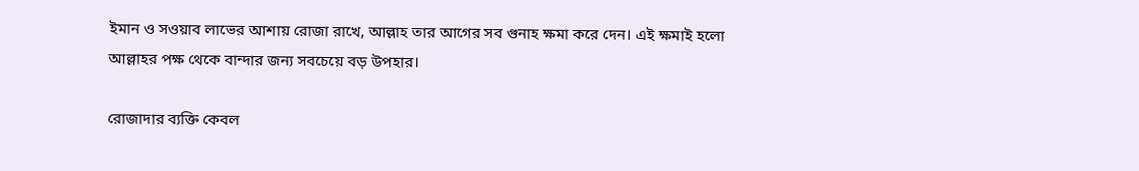ইমান ও সওয়াব লাভের আশায় রোজা রাখে, আল্লাহ তার আগের সব গুনাহ ক্ষমা করে দেন। এই ক্ষমাই হলো আল্লাহর পক্ষ থেকে বান্দার জন্য সবচেয়ে বড় উপহার।

রোজাদার ব্যক্তি কেবল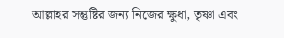আল্লাহর সন্তুষ্টির জন্য নিজের ক্ষুধা, তৃষ্ণা এবং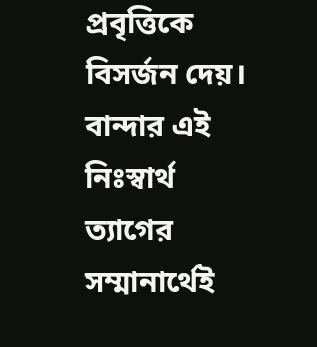প্রবৃত্তিকে বিসর্জন দেয়। বান্দার এই নিঃস্বার্থ ত্যাগের সম্মানার্থেই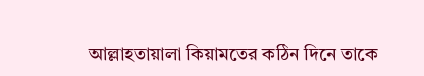আল্লাহতায়ালা কিয়ামতের কঠিন দিনে তাকে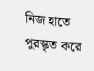নিজ হাতে পুরস্কৃত করে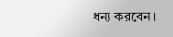ধন্য করবেন।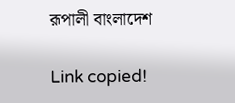রূপালী বাংলাদেশ

Link copied!